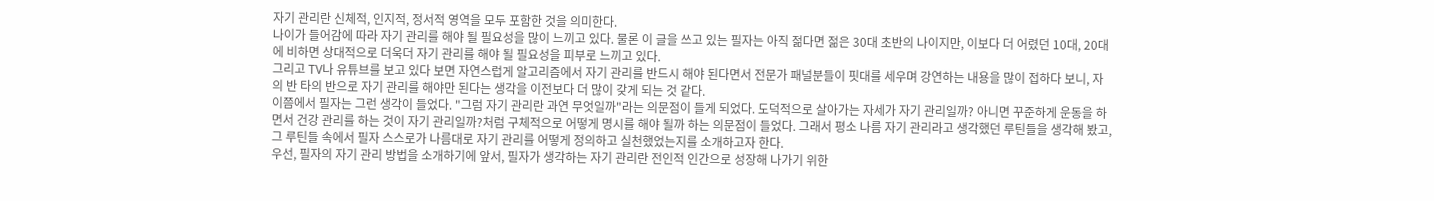자기 관리란 신체적, 인지적, 정서적 영역을 모두 포함한 것을 의미한다.
나이가 들어감에 따라 자기 관리를 해야 될 필요성을 많이 느끼고 있다. 물론 이 글을 쓰고 있는 필자는 아직 젊다면 젊은 30대 초반의 나이지만, 이보다 더 어렸던 10대, 20대에 비하면 상대적으로 더욱더 자기 관리를 해야 될 필요성을 피부로 느끼고 있다.
그리고 TV나 유튜브를 보고 있다 보면 자연스럽게 알고리즘에서 자기 관리를 반드시 해야 된다면서 전문가 패널분들이 핏대를 세우며 강연하는 내용을 많이 접하다 보니, 자의 반 타의 반으로 자기 관리를 해야만 된다는 생각을 이전보다 더 많이 갖게 되는 것 같다.
이쯤에서 필자는 그런 생각이 들었다. "그럼 자기 관리란 과연 무엇일까"라는 의문점이 들게 되었다. 도덕적으로 살아가는 자세가 자기 관리일까? 아니면 꾸준하게 운동을 하면서 건강 관리를 하는 것이 자기 관리일까?처럼 구체적으로 어떻게 명시를 해야 될까 하는 의문점이 들었다. 그래서 평소 나름 자기 관리라고 생각했던 루틴들을 생각해 봤고, 그 루틴들 속에서 필자 스스로가 나름대로 자기 관리를 어떻게 정의하고 실천했었는지를 소개하고자 한다.
우선, 필자의 자기 관리 방법을 소개하기에 앞서, 필자가 생각하는 자기 관리란 전인적 인간으로 성장해 나가기 위한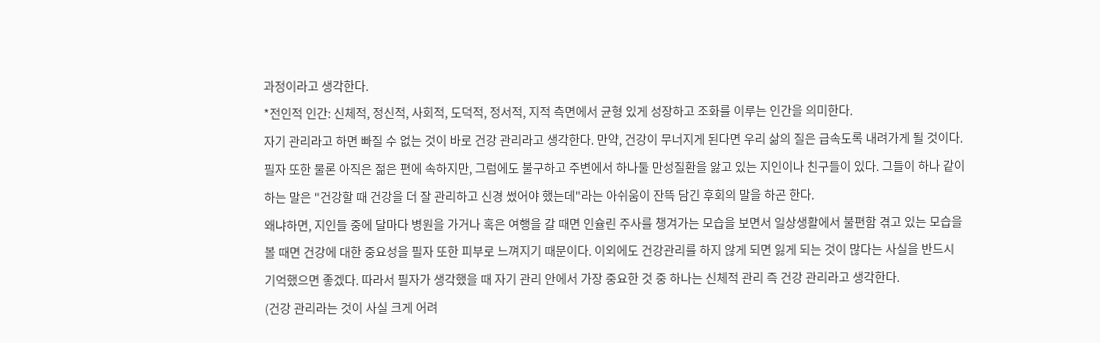과정이라고 생각한다.
*전인적 인간: 신체적, 정신적, 사회적, 도덕적, 정서적, 지적 측면에서 균형 있게 성장하고 조화를 이루는 인간을 의미한다.
자기 관리라고 하면 빠질 수 없는 것이 바로 건강 관리라고 생각한다. 만약, 건강이 무너지게 된다면 우리 삶의 질은 급속도록 내려가게 될 것이다. 필자 또한 물론 아직은 젊은 편에 속하지만, 그럼에도 불구하고 주변에서 하나둘 만성질환을 앓고 있는 지인이나 친구들이 있다. 그들이 하나 같이 하는 말은 "건강할 때 건강을 더 잘 관리하고 신경 썼어야 했는데"라는 아쉬움이 잔뜩 담긴 후회의 말을 하곤 한다.
왜냐하면, 지인들 중에 달마다 병원을 가거나 혹은 여행을 갈 때면 인슐린 주사를 챙겨가는 모습을 보면서 일상생활에서 불편함 겪고 있는 모습을 볼 때면 건강에 대한 중요성을 필자 또한 피부로 느껴지기 때문이다. 이외에도 건강관리를 하지 않게 되면 잃게 되는 것이 많다는 사실을 반드시 기억했으면 좋겠다. 따라서 필자가 생각했을 때 자기 관리 안에서 가장 중요한 것 중 하나는 신체적 관리 즉 건강 관리라고 생각한다.
(건강 관리라는 것이 사실 크게 어려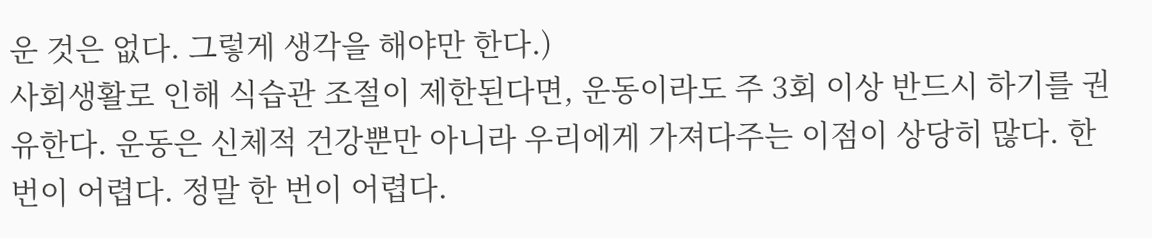운 것은 없다. 그렇게 생각을 해야만 한다.)
사회생활로 인해 식습관 조절이 제한된다면, 운동이라도 주 3회 이상 반드시 하기를 권유한다. 운동은 신체적 건강뿐만 아니라 우리에게 가져다주는 이점이 상당히 많다. 한 번이 어렵다. 정말 한 번이 어렵다.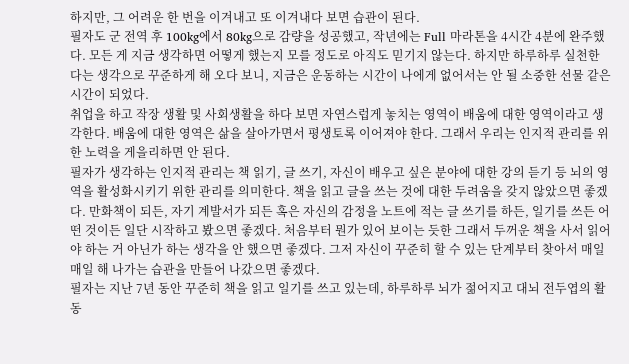하지만, 그 어려운 한 번을 이겨내고 또 이겨내다 보면 습관이 된다.
필자도 군 전역 후 100kg에서 80kg으로 감량을 성공했고, 작년에는 Full 마라톤을 4시간 4분에 완주했다. 모든 게 지금 생각하면 어떻게 했는지 모를 정도로 아직도 믿기지 않는다. 하지만 하루하루 실천한다는 생각으로 꾸준하게 해 오다 보니, 지금은 운동하는 시간이 나에게 없어서는 안 될 소중한 선물 같은 시간이 되었다.
취업을 하고 작장 생활 및 사회생활을 하다 보면 자연스럽게 놓치는 영역이 배움에 대한 영역이라고 생각한다. 배움에 대한 영역은 삶을 살아가면서 평생토록 이어져야 한다. 그래서 우리는 인지적 관리를 위한 노력을 게을리하면 안 된다.
필자가 생각하는 인지적 관리는 책 읽기, 글 쓰기, 자신이 배우고 싶은 분야에 대한 강의 듣기 등 뇌의 영역을 활성화시키기 위한 관리를 의미한다. 책을 읽고 글을 쓰는 것에 대한 두려움을 갖지 않았으면 좋겠다. 만화책이 되든, 자기 계발서가 되든 혹은 자신의 감정을 노트에 적는 글 쓰기를 하든, 일기를 쓰든 어떤 것이든 일단 시작하고 봤으면 좋겠다. 처음부터 뭔가 있어 보이는 듯한 그래서 두꺼운 책을 사서 읽어야 하는 거 아닌가 하는 생각을 안 했으면 좋겠다. 그저 자신이 꾸준히 할 수 있는 단계부터 찾아서 매일매일 해 나가는 습관을 만들어 나갔으면 좋겠다.
필자는 지난 7년 동안 꾸준히 책을 읽고 일기를 쓰고 있는데, 하루하루 뇌가 젊어지고 대뇌 전두엽의 활동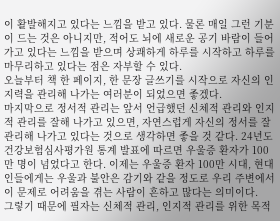이 활발해지고 있다는 느낌을 받고 있다. 물론 매일 그런 기분이 드는 것은 아니지만, 적어도 뇌에 새로운 공기 바람이 들어가고 있다는 느낌을 받으며 상쾌하게 하루를 시작하고 하루를 마무리하고 있다는 점은 자부할 수 있다.
오늘부터 책 한 페이지, 한 문장 글쓰기를 시작으로 자신의 인지력을 관리해 나가는 여러분이 되었으면 좋겠다.
마지막으로 정서적 관리는 앞서 언급했던 신체적 관리와 인지적 관리를 잘해 나가고 있으면, 자연스럽게 자신의 정서를 잘 관리해 나가고 있다는 것으로 생각하면 좋을 것 같다. 24년도 건강보험심사평가원 통계 발표에 따르면 우울증 환자가 100만 명이 넘었다고 한다. 이제는 우울증 환자 100만 시대, 현대인들에게는 우울과 불안은 감기와 같을 정도로 우리 주변에서 이 문제로 어려움을 겪는 사람이 흔하고 많다는 의미이다.
그렇기 때문에 필자는 신체적 관리, 인지적 관리를 위한 목적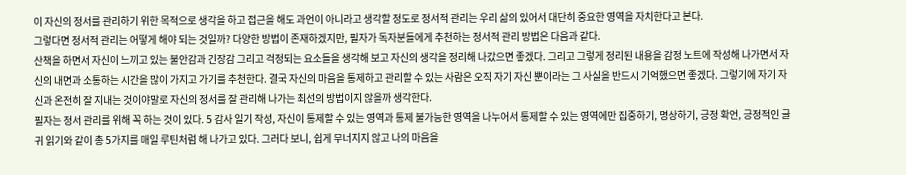이 자신의 정서를 관리하기 위한 목적으로 생각을 하고 접근을 해도 과언이 아니라고 생각할 정도로 정서적 관리는 우리 삶의 있어서 대단히 중요한 영역을 자치한다고 본다.
그렇다면 정서적 관리는 어떻게 해야 되는 것일까? 다양한 방법이 존재하겠지만, 필자가 독자분들에게 추천하는 정서적 관리 방법은 다음과 같다.
산책을 하면서 자신이 느끼고 있는 불안감과 긴장감 그리고 걱정되는 요소들을 생각해 보고 자신의 생각을 정리해 나갔으면 좋겠다. 그리고 그렇게 정리된 내용을 감정 노트에 작성해 나가면서 자신의 내면과 소통하는 시간을 많이 가지고 가기를 추천한다. 결국 자신의 마음을 통제하고 관리할 수 있는 사람은 오직 자기 자신 뿐이라는 그 사실을 반드시 기억했으면 좋겠다. 그렇기에 자기 자신과 온전히 잘 지내는 것이야말로 자신의 정서를 잘 관리해 나가는 최선의 방법이지 않을까 생각한다.
필자는 정서 관리를 위해 꼭 하는 것이 있다. 5 감사 일기 작성, 자신이 통제할 수 있는 영역과 통제 불가능한 영역을 나누어서 통제할 수 있는 영역에만 집중하기, 명상하기, 긍정 확언, 긍정적인 글귀 읽기와 같이 총 5가지를 매일 루틴처럼 해 나가고 있다. 그러다 보니, 쉽게 무너지지 않고 나의 마음을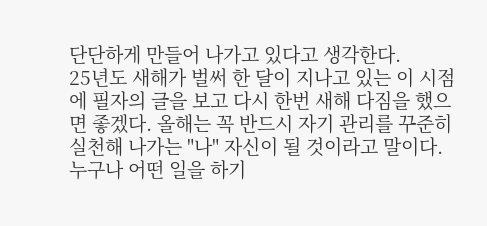단단하게 만들어 나가고 있다고 생각한다.
25년도 새해가 벌써 한 달이 지나고 있는 이 시점에 필자의 글을 보고 다시 한번 새해 다짐을 했으면 좋겠다. 올해는 꼭 반드시 자기 관리를 꾸준히 실천해 나가는 "나" 자신이 될 것이라고 말이다.
누구나 어떤 일을 하기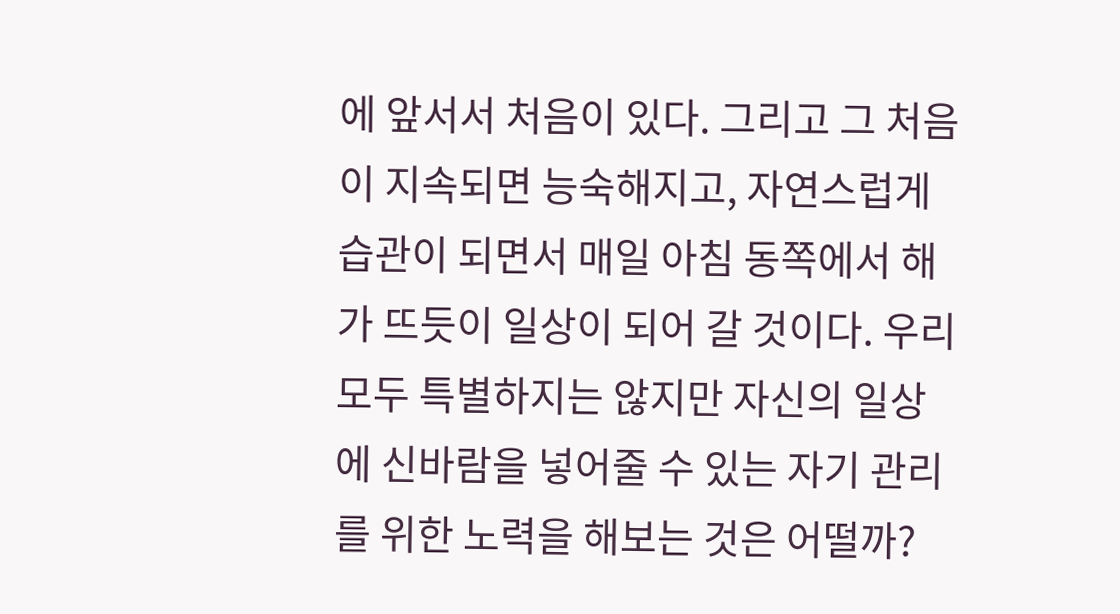에 앞서서 처음이 있다. 그리고 그 처음이 지속되면 능숙해지고, 자연스럽게 습관이 되면서 매일 아침 동쪽에서 해가 뜨듯이 일상이 되어 갈 것이다. 우리 모두 특별하지는 않지만 자신의 일상에 신바람을 넣어줄 수 있는 자기 관리를 위한 노력을 해보는 것은 어떨까?